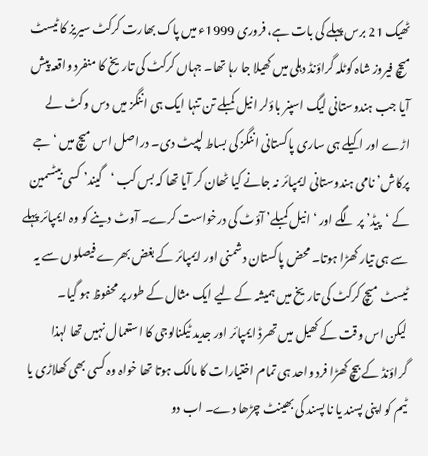ٹھیک 21 برس پہلے کی بات ہے، فروری 1999ء میں پاک بھارت کرکٹ سیریز کا ٹیسٹ میچ فیروز شاہ کوٹلہ گراؤنڈ دہلی میں کھیلا جا رہا تھا۔ جہاں کرکٹ کی تاریخ کا منفرد واقعہ پیش آیا جب ہندوستانی لیگ اسپنر باؤلر انیل کمبلے تن تنہا ایک ہی اننگز میں دس وکٹ لے اڑے اور اکیلے ہی ساری پاکستانی اننگز کی بساط لپیٹ دی۔ دراصل اس میچ میں ‘جے پرکاش’ نامی ہندوستانی ایمپائر نہ جانے کیا ٹھان کر آیا تھا کہ بس کب ‘گیند’ کسی بیٹسمین کے ‘پیڈ’ پر لگے اور ‘انیل کمبلے’ آؤٹ کی درخواست کرے۔ آوٹ دینے کو وہ ایمپائر پہلے سے ہی تیار کھڑا ہوتا۔ محض پاکستان دشمنی اور ایمپائر کے بغض بھرے فیصلوں سے یہ ٹیسٹ میچ کرکٹ کی تاریخ میں ہمیشہ کے لیے ایک مثال کے طور پر محفوظ ہو گیا۔
لیکن اس وقت کے کھیل میں تھرڈ ایمپائر اور جدید ٹیکنالوجی کا استعمال نہیں تھا لہذا گراؤنڈ کے بیچ کھڑا فرد واحد ہی تمام اختیارات کا مالک ہوتا تھا خواہ وہ کسی بھی کھلاڑی یا ٹیم کو اپنی پسند یا نا پسند کی بھینٹ چڑھا دے۔ اب دو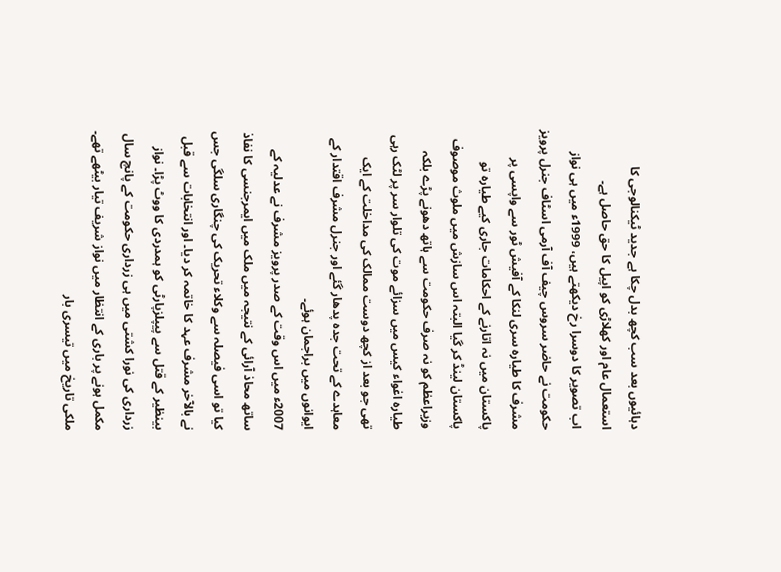دہائیوں بعد سب کچھ بدل چکا ہے جدید ٹیکنالوجی کا استعمال عام اور کھلاڑی کو اپیل کا حق حاصل ہے۔
اب تصویر کا دوسرا رخ دیکھتے ہیں، 1999ء میں ہی نواز حکومت نے حاضر سروس چیف آف آرمی اسٹاف جنرل پرویز مشرف کا طیارہ سری لنکا کے آفیش ٹور سے واپسی پر پاکستان میں نہ اتارنے کے احکامات جاری کیے طیارہ تو پاکستان لینڈ کر گیا البتہ اس سازش میں ملوث موصوف وزیراعظم کو نہ صرف حکومت سے ہاتھ دھونے پڑے بلکہ طیارہ اغواء کیس میں سزائے موت کی تلوار سر پر لٹک رہی تھی جو بعد از کچھ دوست ممالک کی مداخلت کے ایک معاہدے کے تحت جدہ پدھار گئے اور جنرل مشرف اقتدار کے ایوانوں میں براجمان ہوئے۔
2007ء میں اس وقت کے صدر پرویز مشرف نے عدلیہ کے ساتھ محاذ آرائی کے نتیجہ میں ملک میں ایمرجنسی کا نفاذ کیا تو اسی فیصلہ سے وکلاء تحریک کی چنگاری سلگی جس نے بالآخر مشرف عہد کا خاتمہ کر دیا۔ اور انتخابات سے قبل بینظیر کے قتل سے پیپلزپارٹی کو ہمدردی کا ووٹ پڑا۔ نواز زرداری کی نورا کشتی میں ہی زرداری حکومت کے پانچ سال مکمل ہونے پر باری کے انتظار میں نواز شریف تیار بیٹھے تھے۔ ملکی تاریخ میں تیسری بار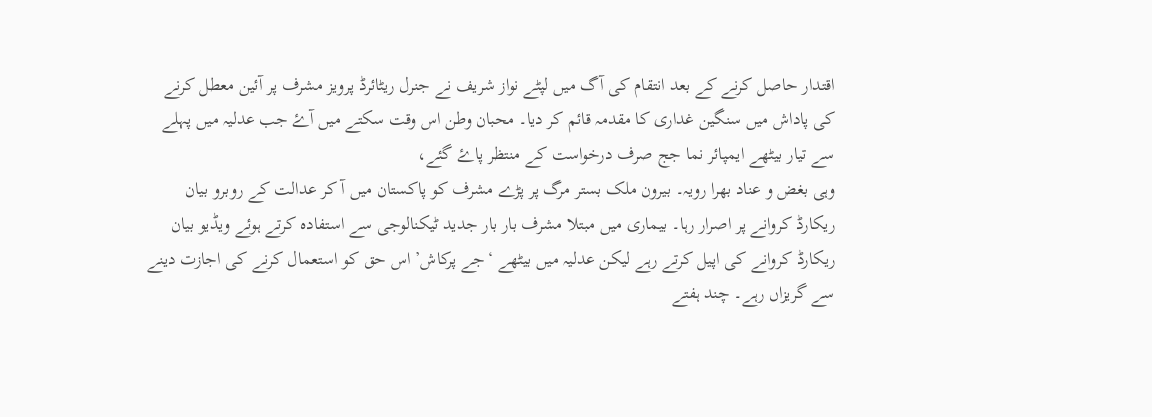اقتدار حاصل کرنے کے بعد انتقام کی آگ میں لپٹے نواز شریف نے جنرل ریٹائرڈ پرویز مشرف پر آئین معطل کرنے کی پاداش میں سنگین غداری کا مقدمہ قائم کر دیا۔ محبان وطن اس وقت سکتے میں آۓ جب عدلیہ میں پہلے سے تیار بیٹھے ایمپائر نما جج صرف درخواست کے منتظر پاۓ گئے،
وہی بغض و عناد بھرا رویہ۔ بیرون ملک بستر مرگ پر پڑے مشرف کو پاکستان میں آ کر عدالت کے روبرو بیان ریکارڈ کروانے پر اصرار رہا۔ بیماری میں مبتلا مشرف بار بار جدید ٹیکنالوجی سے استفادہ کرتے ہوئے ویڈیو بیان ریکارڈ کروانے کی اپیل کرتے رہے لیکن عدلیہ میں بیٹھے ‘جے پرکاش’ اس حق کو استعمال کرنے کی اجازت دینے سے گریزاں رہے۔ چند ہفتے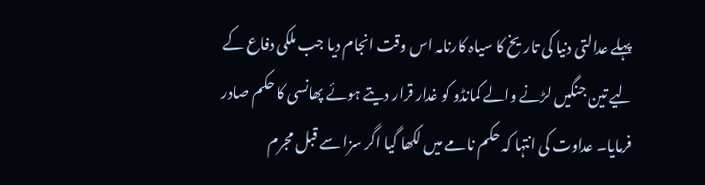پہلے عدالتی دنیا کی تاریخ کا سیاہ کارنامہ اس وقت انجام دیا جب ملکی دفاع کے لیے تین جنگیں لڑنے والے کمانڈو کو غدار قرار دیتے ہوئے پھانسی کا حکم صادر فرمایا۔ عداوت کی انتہا کہ حکم نامے میں لکھا گیا اگر سزا سے قبل مجرم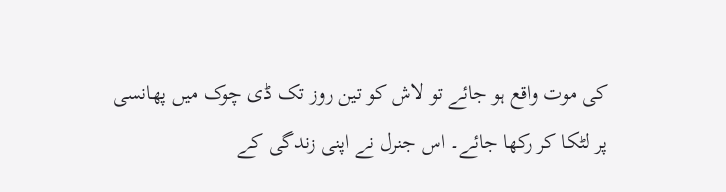کی موت واقع ہو جائے تو لاش کو تین روز تک ڈی چوک میں پھانسی پر لٹکا کر رکھا جائے۔ اس جنرل نے اپنی زندگی کے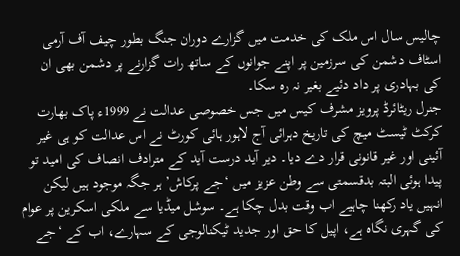چالیس سال اس ملک کی خدمت میں گزارے دوران جنگ بطور چیف آف آرمی اسٹاف دشمن کی سرزمین پر اپنے جوانوں کے ساتھ رات گزارنے پر دشمن بھی ان کی بہادری پر داد دئیے بغیر نہ رہ سکا۔
جنرل ریٹائرڈ پرویز مشرف کیس میں جس خصوصی عدالت نے 1999ء پاک بھارت کرکٹ ٹیسٹ میچ کی تاریخ دہرائی آج لاہور ہائی کورٹ نے اس عدالت کو ہی غیر آئینی اور غیر قانونی قرار دے دیا۔ دیر آید درست آید کے مترادف انصاف کی امید تو پیدا ہوئی البتہ بدقسمتی سے وطن عزیز میں ‘جے پرکاش’ ہر جگہ موجود ہیں لیکن انہیں یاد رکھنا چاہیے اب وقت بدل چکا ہے۔ سوشل میڈیا سے ملکی اسکرین پر عوام کی گہری نگاہ ہے، اپیل کا حق اور جدید ٹیکنالوجی کے سہارے، اب کے ‘جے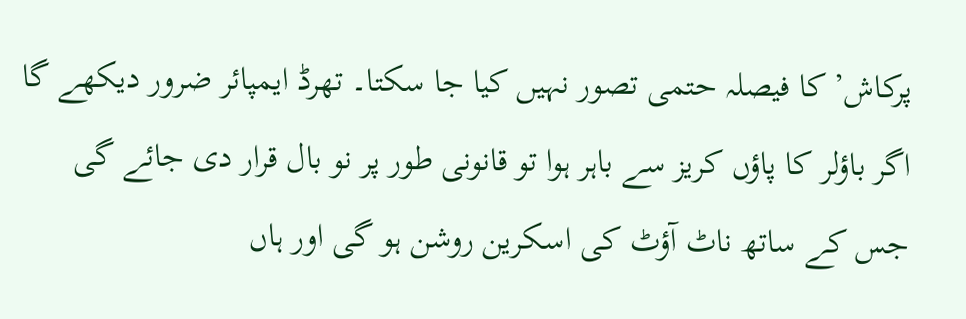پرکاش’ کا فیصلہ حتمی تصور نہیں کیا جا سکتا۔ تھرڈ ایمپائر ضرور دیکھے گا اگر باؤلر کا پاؤں کریز سے باہر ہوا تو قانونی طور پر نو بال قرار دی جائے گی جس کے ساتھ ناٹ آؤٹ کی اسکرین روشن ہو گی اور ہاں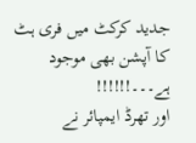جدید کرکٹ میں فری ہٹ کا آپشن بھی موجود ہے۔۔۔!!!!!!
اور تھرڈ ایمپائر نے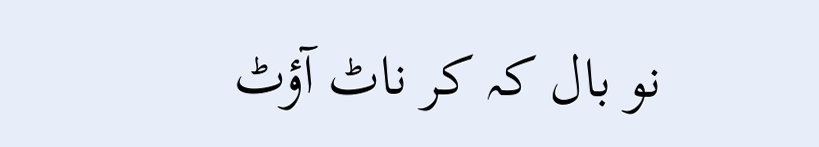نو بال کہ کر ناٹ آؤٹ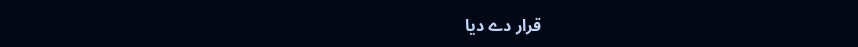قرار دے دیا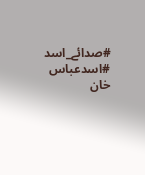#صدائے_اسد
#اسدعباس خان